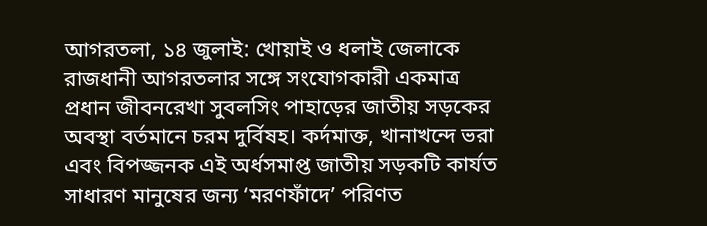আগরতলা, ১৪ জুলাই: খোয়াই ও ধলাই জেলাকে রাজধানী আগরতলার সঙ্গে সংযোগকারী একমাত্র প্রধান জীবনরেখা সুবলসিং পাহাড়ের জাতীয় সড়কের অবস্থা বর্তমানে চরম দুর্বিষহ। কর্দমাক্ত, খানাখন্দে ভরা এবং বিপজ্জনক এই অর্ধসমাপ্ত জাতীয় সড়কটি কার্যত সাধারণ মানুষের জন্য ‘মরণফাঁদে’ পরিণত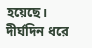হয়েছে। দীর্ঘদিন ধরে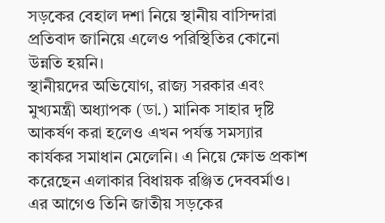সড়কের বেহাল দশা নিয়ে স্থানীয় বাসিন্দারা প্রতিবাদ জানিয়ে এলেও পরিস্থিতির কোনো উন্নতি হয়নি।
স্থানীয়দের অভিযোগ, রাজ্য সরকার এবং মুখ্যমন্ত্রী অধ্যাপক (ডা.) মানিক সাহার দৃষ্টি আকর্ষণ করা হলেও এখন পর্যন্ত সমস্যার কার্যকর সমাধান মেলেনি। এ নিয়ে ক্ষোভ প্রকাশ করেছেন এলাকার বিধায়ক রঞ্জিত দেববর্মাও। এর আগেও তিনি জাতীয় সড়কের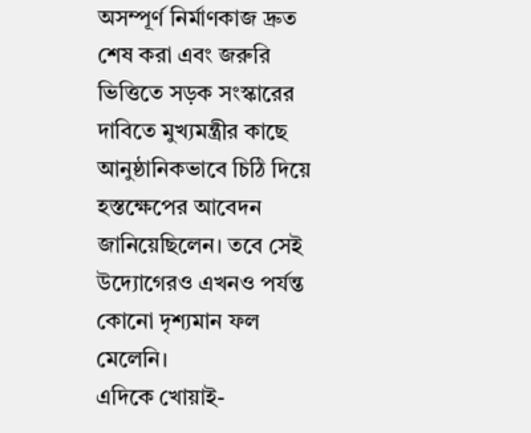অসম্পূর্ণ নির্মাণকাজ দ্রুত শেষ করা এবং জরুরি ভিত্তিতে সড়ক সংস্কারের দাবিতে মুখ্যমন্ত্রীর কাছে আনুষ্ঠানিকভাবে চিঠি দিয়ে হস্তক্ষেপের আবেদন জানিয়েছিলেন। তবে সেই উদ্যোগেরও এখনও পর্যন্ত কোনো দৃশ্যমান ফল মেলেনি।
এদিকে খোয়াই-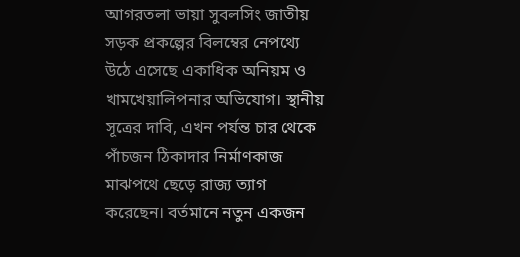আগরতলা ভায়া সুবলসিং জাতীয় সড়ক প্রকল্পের বিলম্বের নেপথ্যে উঠে এসেছে একাধিক অনিয়ম ও খামখেয়ালিপনার অভিযোগ। স্থানীয় সূত্রের দাবি, এখন পর্যন্ত চার থেকে পাঁচজন ঠিকাদার নির্মাণকাজ মাঝপথে ছেড়ে রাজ্য ত্যাগ করেছেন। বর্তমানে নতুন একজন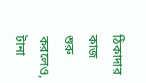ঠিকাদার কাজ শুরু করলেও, টানা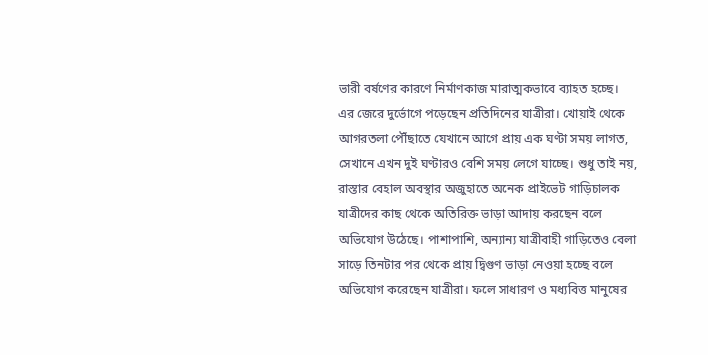ভারী বর্ষণের কারণে নির্মাণকাজ মারাত্মকভাবে ব্যাহত হচ্ছে।
এর জেরে দুর্ভোগে পড়েছেন প্রতিদিনের যাত্রীরা। খোয়াই থেকে আগরতলা পৌঁছাতে যেখানে আগে প্রায় এক ঘণ্টা সময় লাগত, সেখানে এখন দুই ঘণ্টারও বেশি সময় লেগে যাচ্ছে। শুধু তাই নয়, রাস্তার বেহাল অবস্থার অজুহাতে অনেক প্রাইভেট গাড়িচালক যাত্রীদের কাছ থেকে অতিরিক্ত ভাড়া আদায় করছেন বলে অভিযোগ উঠেছে। পাশাপাশি, অন্যান্য যাত্রীবাহী গাড়িতেও বেলা সাড়ে তিনটার পর থেকে প্রায় দ্বিগুণ ভাড়া নেওয়া হচ্ছে বলে অভিযোগ করেছেন যাত্রীরা। ফলে সাধারণ ও মধ্যবিত্ত মানুষের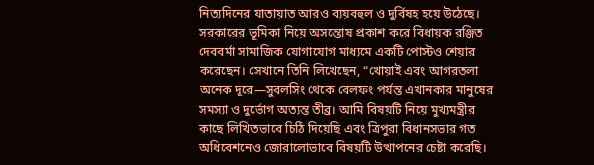নিত্যদিনের যাতায়াত আরও ব্যয়বহুল ও দুর্বিষহ হয়ে উঠেছে।
সরকারের ভূমিকা নিয়ে অসন্তোষ প্রকাশ করে বিধায়ক রঞ্জিত দেববর্মা সামাজিক যোগাযোগ মাধ্যমে একটি পোস্টও শেয়ার করেছেন। সেখানে তিনি লিখেছেন, “খোয়াই এবং আগরতলা অনেক দূরে—সুবলসিং থেকে বেলফং পর্যন্ত এখানকার মানুষের সমস্যা ও দুর্ভোগ অত্যন্ত তীব্র। আমি বিষয়টি নিয়ে মুখ্যমন্ত্রীর কাছে লিখিতভাবে চিঠি দিয়েছি এবং ত্রিপুরা বিধানসভার গত অধিবেশনেও জোরালোভাবে বিষয়টি উত্থাপনের চেষ্টা করেছি।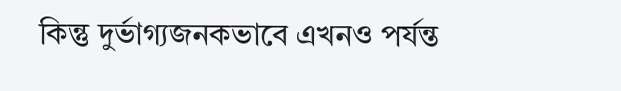কিন্তু দুর্ভাগ্যজনকভাবে এখনও পর্যন্ত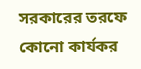সরকারের তরফে কোনো কার্যকর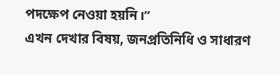পদক্ষেপ নেওয়া হয়নি।”
এখন দেখার বিষয়, জনপ্রতিনিধি ও সাধারণ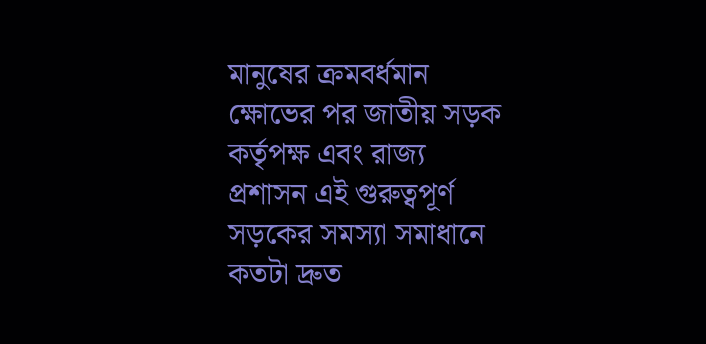মানুষের ক্রমবর্ধমান ক্ষোভের পর জাতীয় সড়ক কর্তৃপক্ষ এবং রাজ্য প্রশাসন এই গুরুত্বপূর্ণ সড়কের সমস্যা সমাধানে কতটা দ্রুত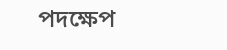পদক্ষেপ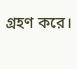গ্রহণ করে।